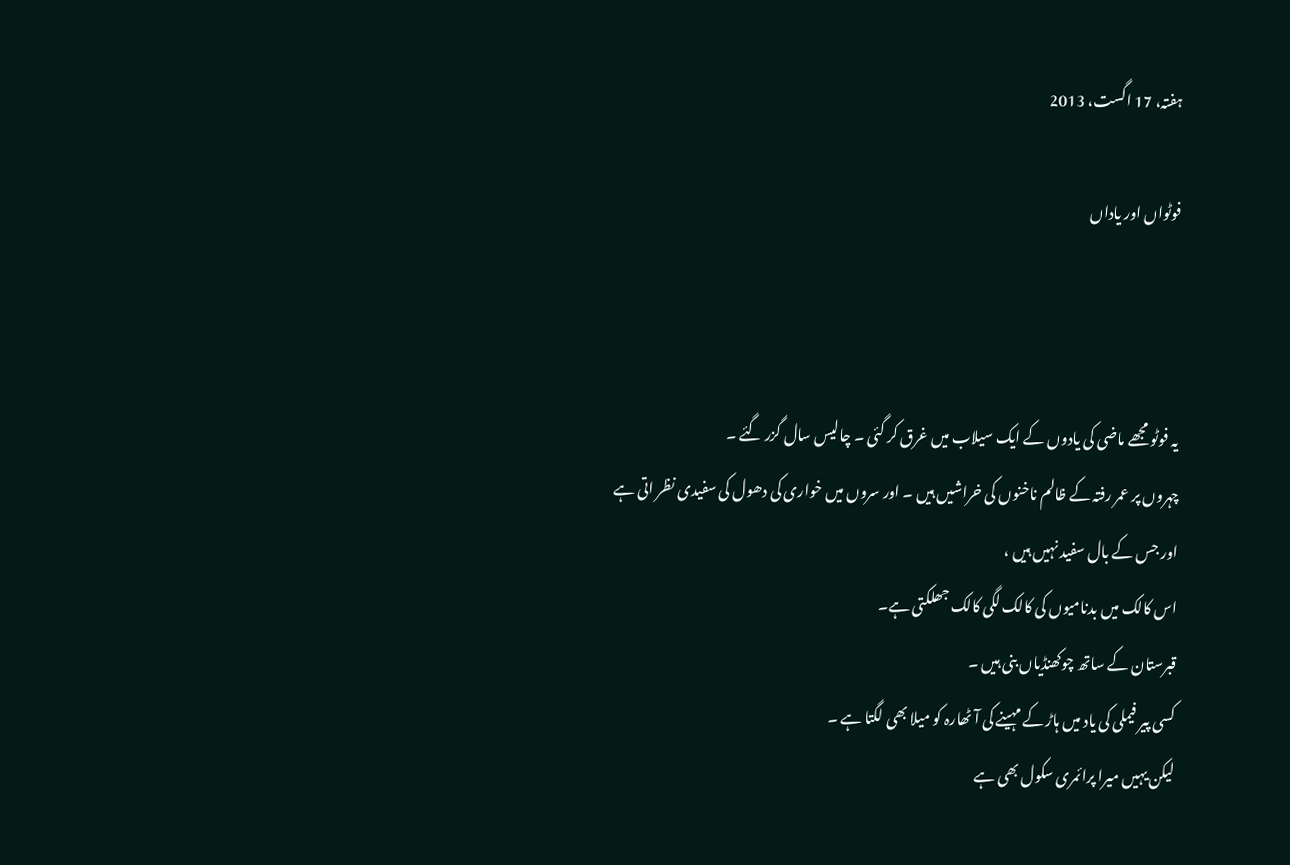ہفتہ، 17 اگست، 2013

فوٹواں اور یاداں



یہ فوٹو مجھے ماضی کی یادوں کے ایک سیلاب میں غرق کر گئی ۔ چالیس سال گزر گئے ۔
چہروں پر عمر رفتہ کے ظالم ناخنوں کی خراشیں ہیں ۔ اور سروں میں خواری کی دھول کی سفیدی نظر اتی ہے
اور جس کے بال سفید نہیں ہیں ،
اس کالک میں بدنامیوں کی کالک لگی کالک جھلکتی ہے۔
قبرستان کے ساتھ چوکھنڈیاں بنی ہیں ۔
کسی پیر فیملی کی یاد میں ہاڑ کے مہینے کی آٹھارہ کو میلا بھی لگتا ہے ۔
لیکن یہیں میرا پرائمری سکول بھی ہے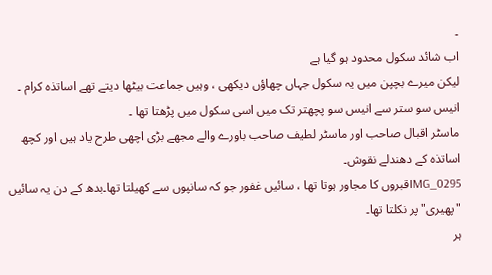۔
اب شائد سکول محدود ہو گیا ہے
لیکن میرے بچپن میں یہ سکول جہاں چھاؤں دیکھی ، وہیں جماعت بیٹھا دیتے تھے اساتذہ کرام ۔
انیس سو ستر سے انیس سو پچھتر تک میں اسی سکول میں پڑھتا تھا ۔
ماسٹر اقبال صاحب اور ماسٹر لطیف صاحب باورے والے مجھے بڑی اچھی طرح یاد ہیں اور کچھ اساتذہ کے دھندلے نقوش۔
IMG_0295قبروں کا مجاور ہوتا تھا ، سائیں غفور جو کہ سانپوں سے کھیلتا تھا۔بدھ کے دن یہ سائیں "پھیری" پر نکلتا تھا۔
ہر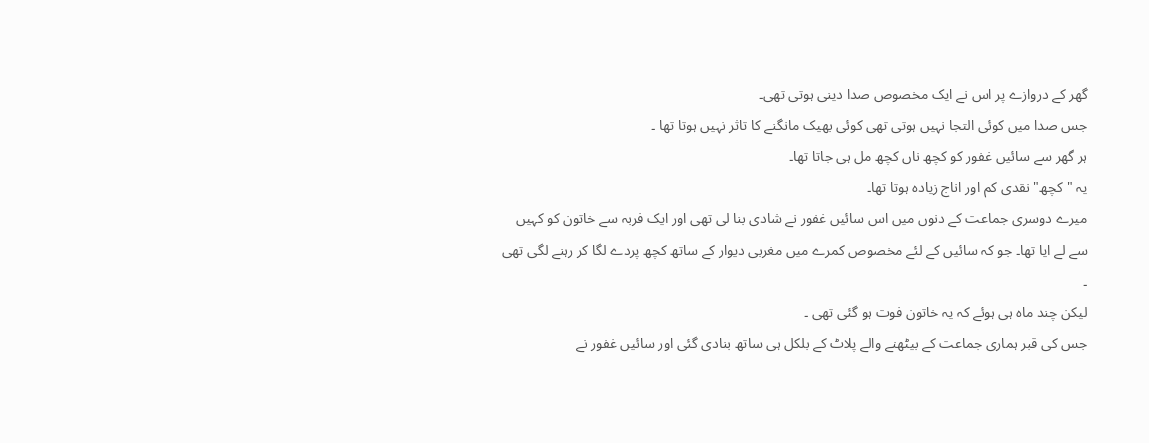گھر کے دروازے پر اس نے ایک مخصوص صدا دینی ہوتی تھی۔
جس صدا میں کوئی التجا نہیں ہوتی تھی کوئی بھیک مانگنے کا تاثر نہیں ہوتا تھا ۔
ہر گھر سے سائیں غفور کو کچھ ناں کچھ مل ہی جاتا تھا۔
یہ "کچھ" نقدی کم اور اناج زیادہ ہوتا تھا۔
میرے دوسری جماعت کے دنوں میں اس سائیں غفور نے شادی بنا لی تھی اور ایک فربہ سے خاتون کو کہیں سے لے ایا تھا۔ جو کہ سائیں کے لئے مخصوص کمرے میں مغربی دیوار کے ساتھ کچھ پردے لگا کر رہنے لگی تھی ۔
لیکن چند ماہ ہی ہوئے کہ یہ خاتون فوت ہو گئی تھی ۔
جس کی قبر ہماری جماعت کے بیٹھنے والے پلاٹ کے بلکل ہی ساتھ بنادی گئی اور سائیں غفور نے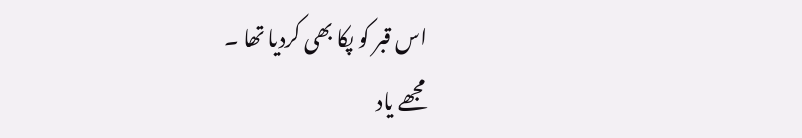اس قبر کو پکا بھی کردیا تھا ۔
مجھے یاد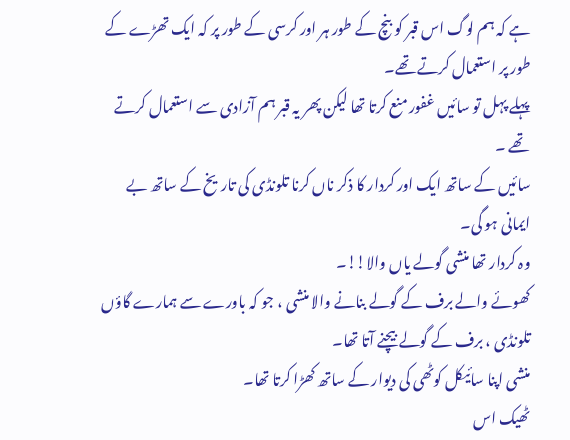ہے کہ ہم لوگ اس قبر کو بنچ کے طور ہر اور کرسی کے طور پر کہ ایک تھڑے کے طور پر استعمال کرتے تھے۔
پہلے پہل تو سائیں غفور منع کرتا تھا لیکن پھر یہ قبر ہم آزادی سے استعمال کرتے تھے ۔
سائیں کے ساتھ ایک اور کردار کا ذکر ناں کرنا تلونڈی کی تاریخ کے ساتھ بے ایمانی ہو گی۔
وہ کردار تھا منشی گولے یاں والا!!۔
کھوئے والے برف کے گولے بنانے والا منشی ، جو کہ باورے سے ہمارے گاؤں تلونڈی ، برف کے گولے بیچنے آتا تھا۔
منشی اپنا سائیکل کوٹھی کی دیوار کے ساتھ کھڑا کرتا تھا۔
ٹھیک اس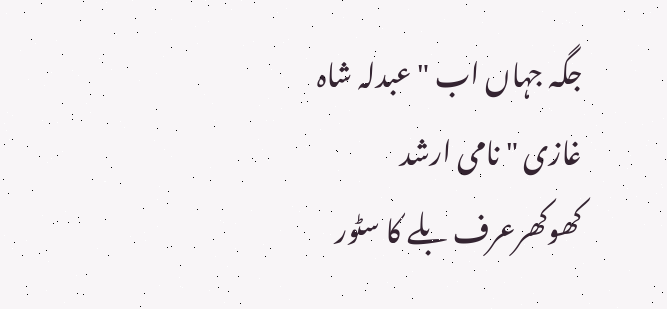جگہ جہاں اب "عبدلہ شاہ غازی " نامی ارشد کھوکھرعرف بلے کا سٹور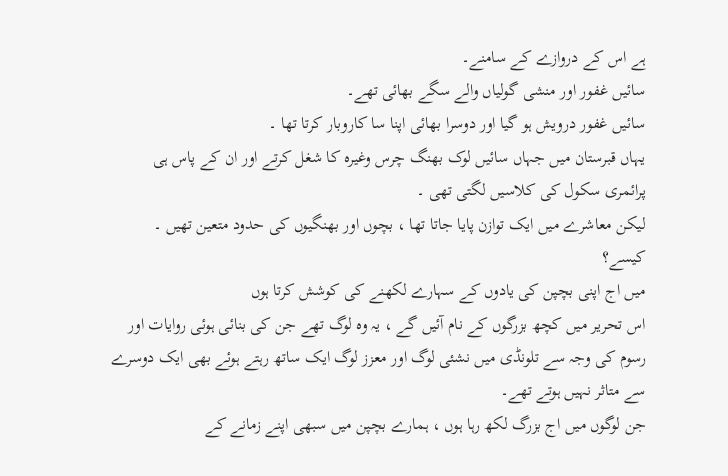ہے اس کے دروازے کے سامنے۔
سائیں غفور اور منشی گولیاں والے سگے بھائی تھے۔
سائیں غفور درویش ہو گیا اور دوسرا بھائی اپنا سا کاروبار کرتا تھا ۔
یہاں قبرستان میں جہاں سائیں لوک بھنگ چرس وغیرہ کا شغل کرتے اور ان کے پاس ہی پرائمری سکول کی کلاسیں لگتی تھی ۔
لیکن معاشرے میں ایک توازن پایا جاتا تھا ، بچوں اور بھنگیوں کی حدود متعین تھیں ۔
کیسے؟
میں اج اپنی بچپن کی یادوں کے سہارے لکھنے کی کوشش کرتا ہوں
اس تحریر میں کچھ بزرگوں کے نام آئیں گے ، یہ وہ لوگ تھے جن کی بنائی ہوئی روایات اور رسوم کی وجہ سے تلونڈی میں نشئی لوگ اور معزز لوگ ایک ساتھ رہتے ہوئے بھی ایک دوسرے سے متاثر نہیں ہوتے تھے۔
جن لوگوں میں اج بزرگ لکھ رہا ہوں ، ہمارے بچپن میں سبھی اپنے زمانے کے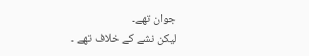جوان تھے۔
لیکن نشے کے خلاف تھے ۔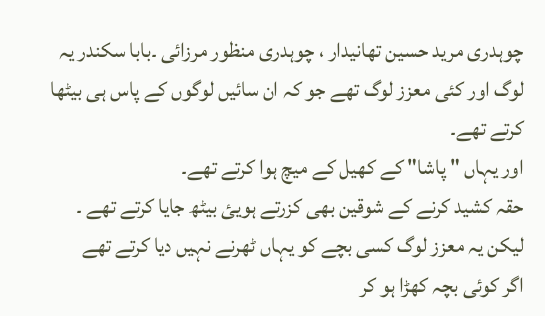چوہدری مرید حسین تھانیدار ، چوہدری منظور مرزائی ۔بابا سکندر یہ لوگ اور کئی معزز لوگ تھے جو کہ ان سائیں لوگوں کے پاس ہی بیٹھا کرتے تھے۔
اور یہاں " پاشا" کے کھیل کے میچ ہوا کرتے تھے۔
حقہ کشید کرنے کے شوقین بھی کزرتے ہویئ بیٹھ جایا کرتے تھے ۔
لیکن یہ معزز لوگ کسی بچے کو یہاں ٹھرنے نہیں دیا کرتے تھے
اگر کوئی بچہ کھڑا ہو کر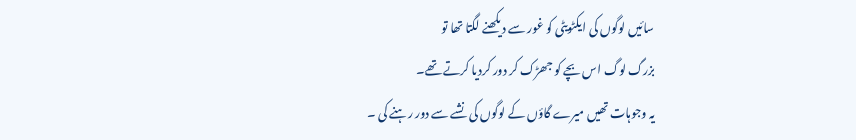سائیں لوگوں کی ایکٹویٹی کو غور سے دیکھنے لگتا تھا تو
بزرگ لوگ اس بچے کو جھڑک کر دور کردیا کرتے تھے۔
یہ وجوہات تھیں میرے گاؤں کے لوگوں کی نشے سے دور رہنے کی ۔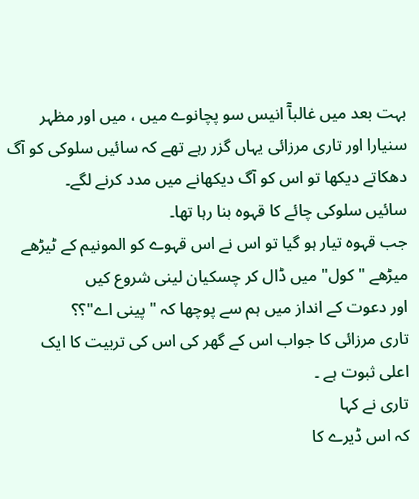بہت بعد میں غالبآٓ انیس سو پچانوے میں ، میں اور مظہر سنیارا اور تاری مرزائی یہاں گزر رہے تھے کہ سائیں سلوکی کو آگ دھکاتے دیکھا تو اس کو آگ دیکھانے میں مدد کرنے لگے۔
سائیں سلوکی چائے کا قہوہ بنا رہا تھا۔
جب قہوہ تیار ہو گیا تو اس نے اس قہوے کو المونیم کے ٹیڑھے میڑھے "کول" میں ڈال کر چسکیان لینی شروع کیں
اور دعوت کے انداز میں ہم سے پوچھا کہ " پینی اے"؟؟
تاری مرزائی کا جواب اس کے گھر کی اس کی تربیت کا ایک اعلی ثبوت ہے ۔
تاری نے کہا
کہ اس ڈیرے کا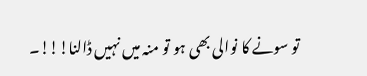تو سونے کا نوالی بھی ہو تو منہ میں نہیں ڈالنا!!!۔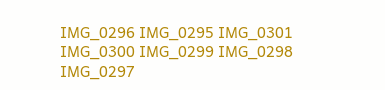IMG_0296 IMG_0295 IMG_0301 IMG_0300 IMG_0299 IMG_0298 IMG_0297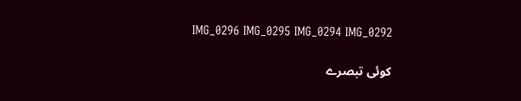IMG_0296 IMG_0295 IMG_0294 IMG_0292

کوئی تبصرے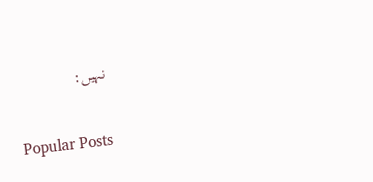نہیں:

Popular Posts